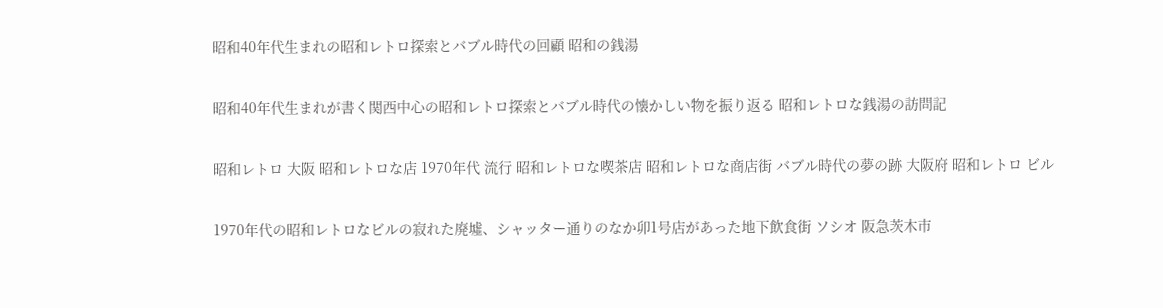昭和40年代生まれの昭和レトロ探索とバブル時代の回顧 昭和の銭湯

昭和40年代生まれが書く関西中心の昭和レトロ探索とバブル時代の懐かしい物を振り返る 昭和レトロな銭湯の訪問記

昭和レトロ 大阪 昭和レトロな店 1970年代 流行 昭和レトロな喫茶店 昭和レトロな商店街 バブル時代の夢の跡 大阪府 昭和レトロ ビル

1970年代の昭和レトロなビルの寂れた廃墟、シャッター通りのなか卯1号店があった地下飲食街 ソシオ 阪急茨木市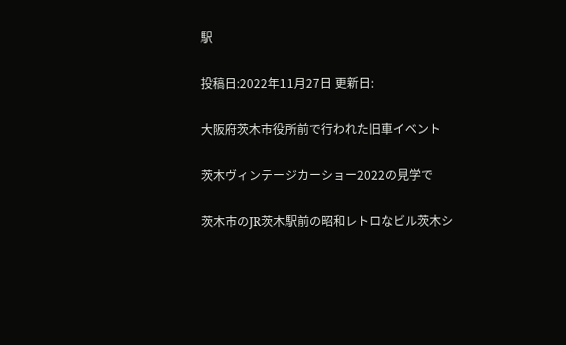駅

投稿日:2022年11月27日 更新日:

大阪府茨木市役所前で行われた旧車イベント

茨木ヴィンテージカーショー2022の見学で

茨木市のJR茨木駅前の昭和レトロなビル茨木シ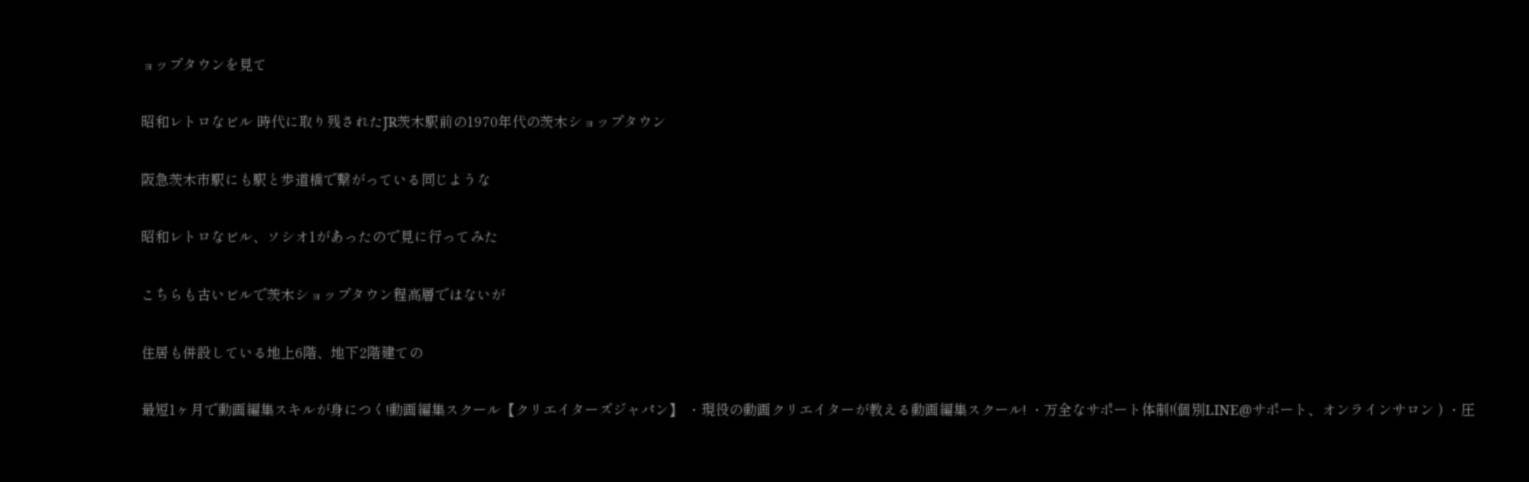ョップタウンを見て

昭和レトロなビル 時代に取り残されたJR茨木駅前の1970年代の茨木ショップタウン

阪急茨木市駅にも駅と歩道橋で繋がっている同じような

昭和レトロなビル、ソシオ1があったので見に行ってみた

こちらも古いビルで茨木ショップタウン程高層ではないが

住居も併設している地上6階、地下2階建ての

最短1ヶ月で動画編集スキルが身につく!動画編集スクール【クリエイターズジャパン】 ・現役の動画クリエイターが教える動画編集スクール! ・万全なサポート体制!(個別LINE@サポート、オンラインサロン ) ・圧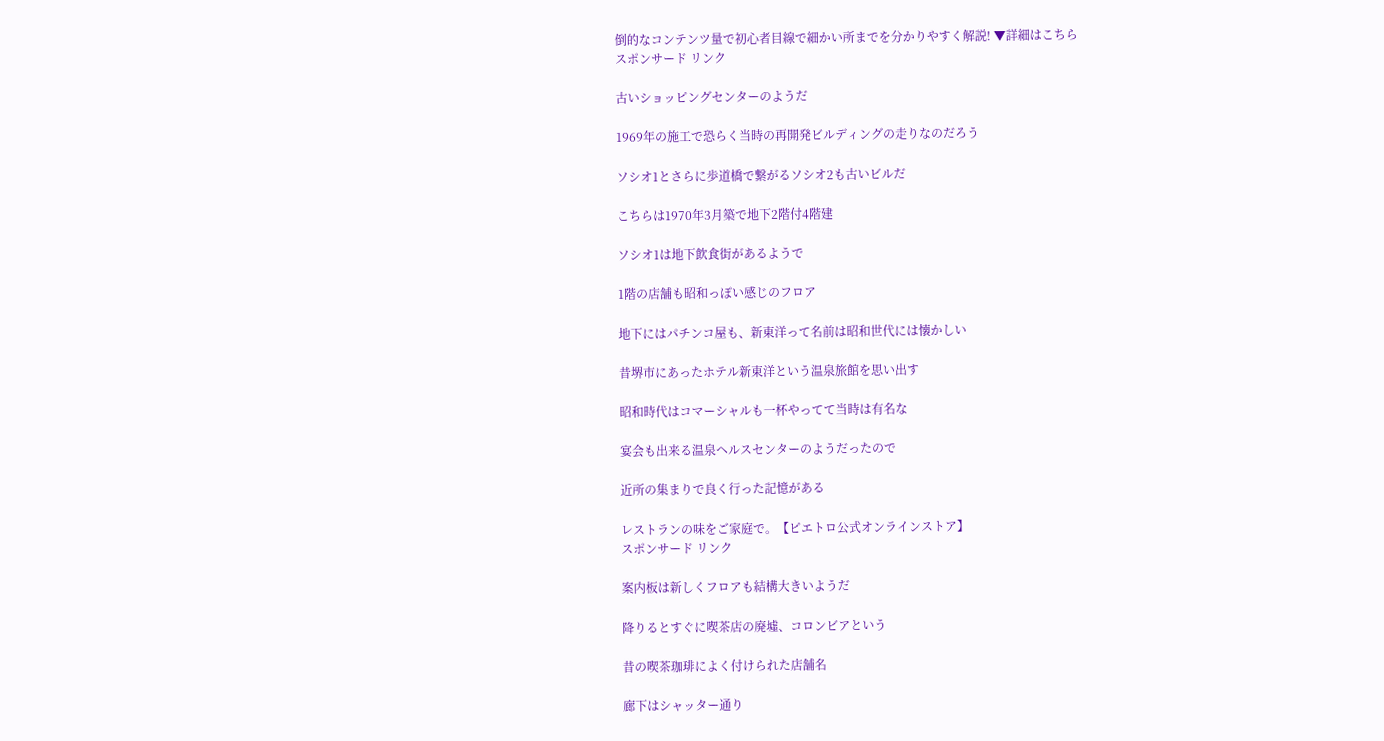倒的なコンテンツ量で初心者目線で細かい所までを分かりやすく解説! ▼詳細はこちら
スポンサード リンク

古いショッピングセンターのようだ

1969年の施工で恐らく当時の再開発ビルディングの走りなのだろう

ソシオ1とさらに歩道橋で繋がるソシオ2も古いビルだ

こちらは1970年3月築で地下2階付4階建

ソシオ1は地下飲食街があるようで

1階の店舗も昭和っぽい感じのフロア

地下にはパチンコ屋も、新東洋って名前は昭和世代には懐かしい

昔堺市にあったホテル新東洋という温泉旅館を思い出す

昭和時代はコマーシャルも一杯やってて当時は有名な

宴会も出来る温泉ヘルスセンターのようだったので

近所の集まりで良く行った記憶がある

レストランの味をご家庭で。【ピエトロ公式オンラインストア】
スポンサード リンク

案内板は新しくフロアも結構大きいようだ

降りるとすぐに喫茶店の廃墟、コロンビアという

昔の喫茶珈琲によく付けられた店舗名

廊下はシャッター通り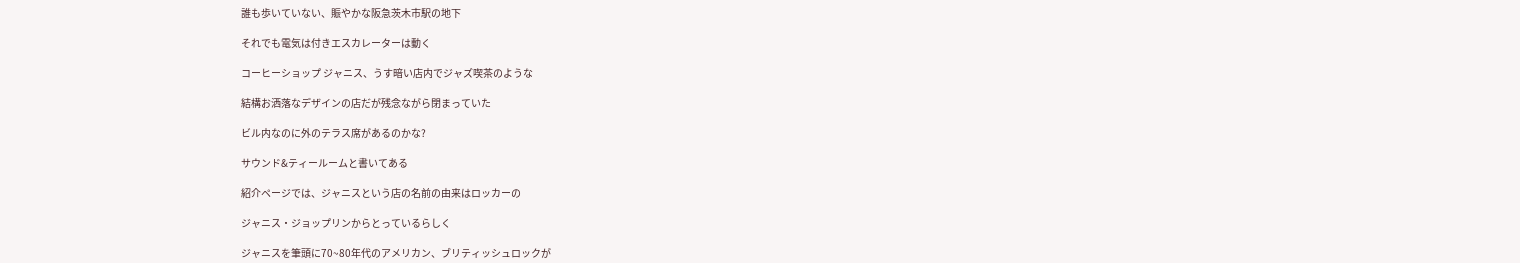誰も歩いていない、賑やかな阪急茨木市駅の地下

それでも電気は付きエスカレーターは動く

コーヒーショップ ジャニス、うす暗い店内でジャズ喫茶のような

結構お洒落なデザインの店だが残念ながら閉まっていた

ビル内なのに外のテラス席があるのかな?

サウンド&ティールームと書いてある

紹介ページでは、ジャニスという店の名前の由来はロッカーの

ジャニス・ジョップリンからとっているらしく

ジャニスを筆頭に70~80年代のアメリカン、ブリティッシュロックが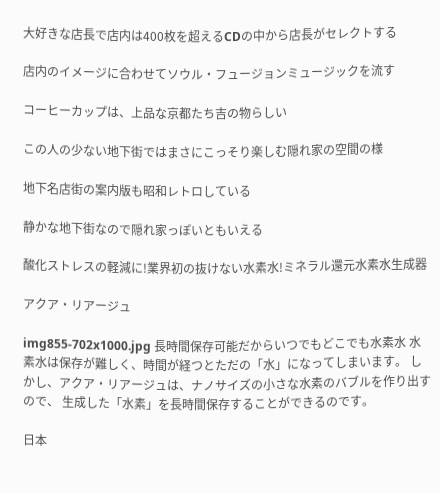大好きな店長で店内は400枚を超えるCDの中から店長がセレクトする

店内のイメージに合わせてソウル・フュージョンミュージックを流す

コーヒーカップは、上品な京都たち吉の物らしい

この人の少ない地下街ではまさにこっそり楽しむ隠れ家の空間の様

地下名店街の案内版も昭和レトロしている

静かな地下街なので隠れ家っぽいともいえる

酸化ストレスの軽減に!業界初の抜けない水素水!ミネラル還元水素水生成器

アクア・リアージュ

img855-702x1000.jpg 長時間保存可能だからいつでもどこでも水素水 水素水は保存が難しく、時間が経つとただの「水」になってしまいます。 しかし、アクア・リアージュは、ナノサイズの小さな水素のバブルを作り出すので、 生成した「水素」を長時間保存することができるのです。

日本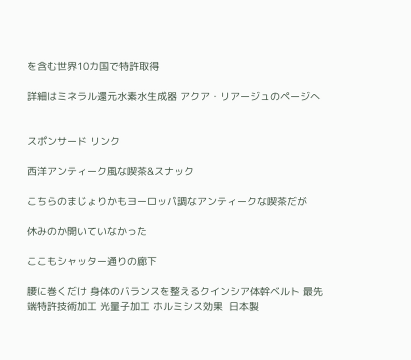を含む世界10カ国で特許取得

詳細はミネラル還元水素水生成器 アクア・リアージュのページへ


スポンサード リンク

西洋アンティーク風な喫茶&スナック

こちらのまじょりかもヨーロッパ調なアンティークな喫茶だが

休みのか開いていなかった

ここもシャッター通りの廊下

腰に巻くだけ 身体のバランスを整えるクインシア体幹ベルト 最先端特許技術加工 光量子加工 ホルミシス効果  日本製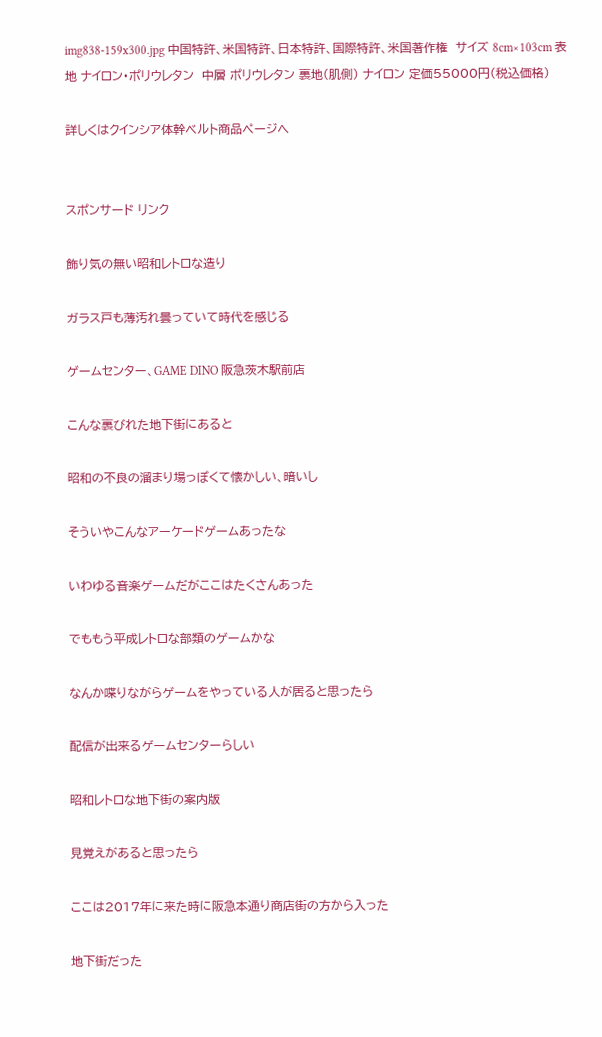img838-159x300.jpg 中国特許、米国特許、日本特許、国際特許、米国著作権  サイズ 8cm×103cm 表地 ナイロン・ポリウレタン  中層 ポリウレタン 裏地(肌側) ナイロン 定価55000円(税込価格)

詳しくはクインシア体幹ベルト商品ページへ


スポンサード リンク

飾り気の無い昭和レトロな造り

ガラス戸も薄汚れ曇っていて時代を感じる

ゲームセンター、GAME DINO 阪急茨木駅前店

こんな裏びれた地下街にあると

昭和の不良の溜まり場っぽくて懐かしい、暗いし

そういやこんなアーケードゲームあったな

いわゆる音楽ゲームだがここはたくさんあった

でももう平成レトロな部類のゲームかな

なんか喋りながらゲームをやっている人が居ると思ったら

配信が出来るゲームセンターらしい

昭和レトロな地下街の案内版

見覚えがあると思ったら

ここは2017年に来た時に阪急本通り商店街の方から入った

地下街だった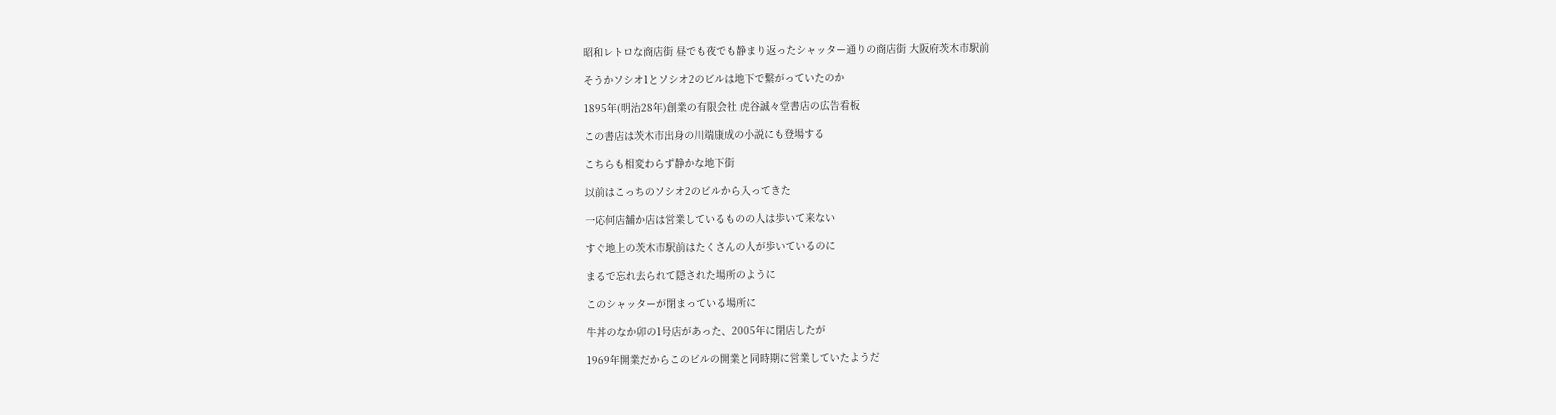昭和レトロな商店街 昼でも夜でも静まり返ったシャッター通りの商店街 大阪府茨木市駅前

そうかソシオ1とソシオ2のビルは地下で繋がっていたのか

1895年(明治28年)創業の有限会社 虎谷誠々堂書店の広告看板

この書店は茨木市出身の川端康成の小説にも登場する

こちらも相変わらず静かな地下街

以前はこっちのソシオ2のビルから入ってきた

一応何店舗か店は営業しているものの人は歩いて来ない

すぐ地上の茨木市駅前はたくさんの人が歩いているのに

まるで忘れ去られて隠された場所のように

このシャッターが閉まっている場所に

牛丼のなか卯の1号店があった、2005年に閉店したが

1969年開業だからこのビルの開業と同時期に営業していたようだ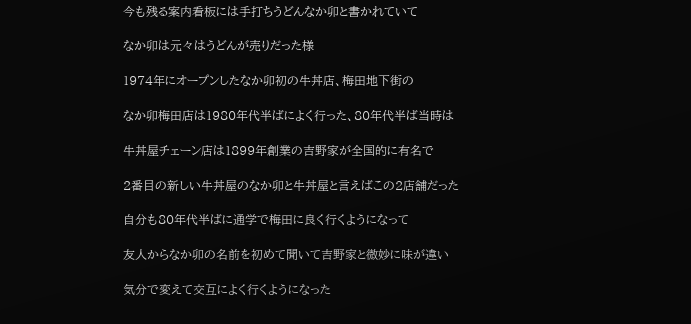今も残る案内看板には手打ちうどんなか卯と書かれていて

なか卯は元々はうどんが売りだった様

1974年にオープンしたなか卯初の牛丼店、梅田地下街の

なか卯梅田店は1980年代半ばによく行った、80年代半ば当時は

牛丼屋チェーン店は1899年創業の吉野家が全国的に有名で

2番目の新しい牛丼屋のなか卯と牛丼屋と言えばこの2店舗だった

自分も80年代半ばに通学で梅田に良く行くようになって

友人からなか卯の名前を初めて聞いて吉野家と微妙に味が違い

気分で変えて交互によく行くようになった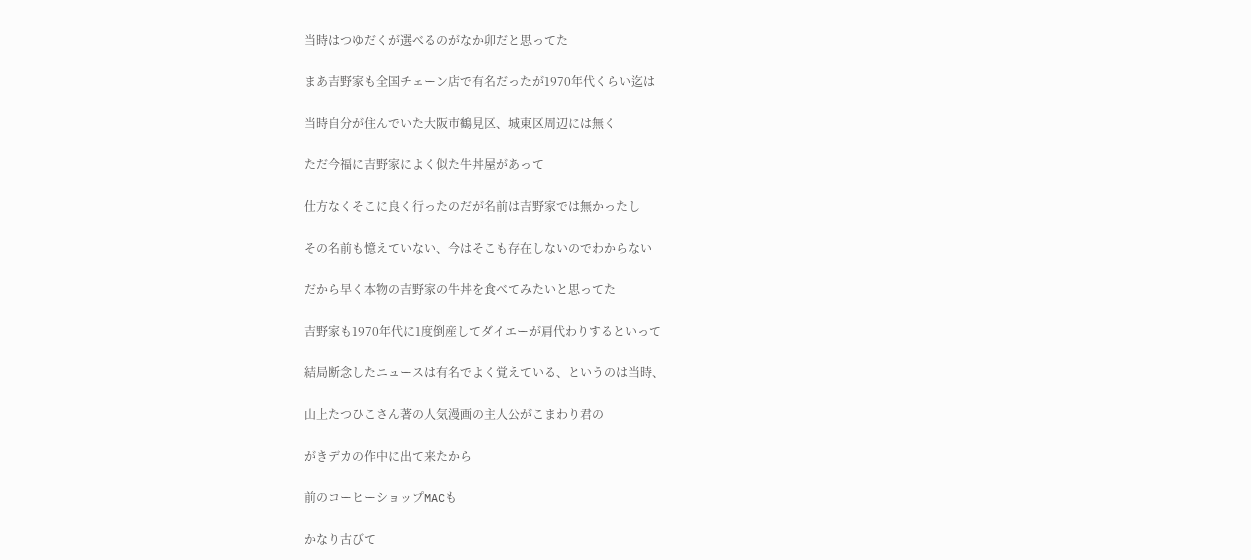当時はつゆだくが選べるのがなか卯だと思ってた

まあ吉野家も全国チェーン店で有名だったが1970年代くらい迄は

当時自分が住んでいた大阪市鶴見区、城東区周辺には無く

ただ今福に吉野家によく似た牛丼屋があって

仕方なくそこに良く行ったのだが名前は吉野家では無かったし

その名前も憶えていない、今はそこも存在しないのでわからない

だから早く本物の吉野家の牛丼を食べてみたいと思ってた

吉野家も1970年代に1度倒産してダイエーが肩代わりするといって

結局断念したニュースは有名でよく覚えている、というのは当時、

山上たつひこさん著の人気漫画の主人公がこまわり君の

がきデカの作中に出て来たから

前のコーヒーショップMACも

かなり古びて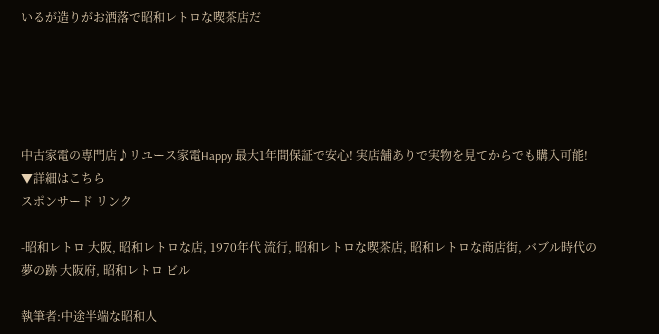いるが造りがお洒落で昭和レトロな喫茶店だ





中古家電の専門店♪リユース家電Happy 最大1年間保証で安心! 実店舗ありで実物を見てからでも購入可能! ▼詳細はこちら
スポンサード リンク

-昭和レトロ 大阪, 昭和レトロな店, 1970年代 流行, 昭和レトロな喫茶店, 昭和レトロな商店街, バブル時代の夢の跡 大阪府, 昭和レトロ ビル

執筆者:中途半端な昭和人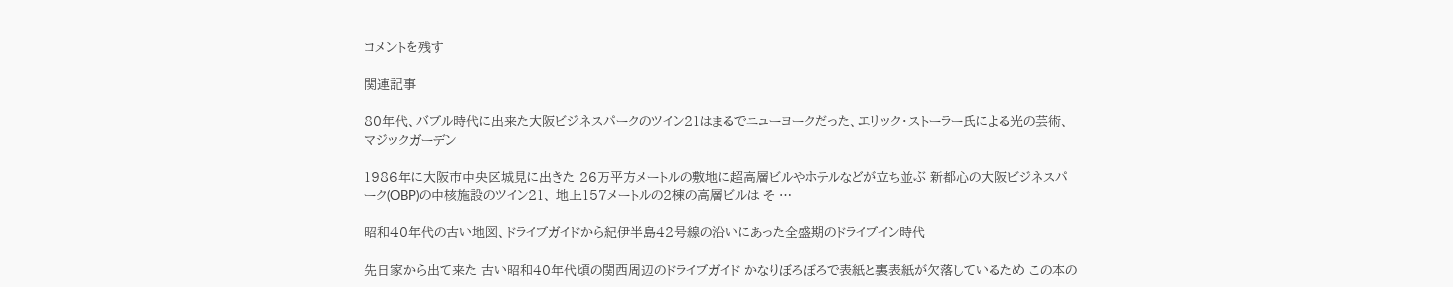コメントを残す

関連記事

80年代、バブル時代に出来た大阪ビジネスパークのツイン21はまるでニューヨークだった、エリック・ストーラー氏による光の芸術、マジックガーデン

1986年に大阪市中央区城見に出きた 26万平方メートルの敷地に超高層ビルやホテルなどが立ち並ぶ 新都心の大阪ビジネスパーク(OBP)の中核施設のツイン21、 地上157メートルの2棟の高層ビルは そ …

昭和40年代の古い地図、ドライブガイドから紀伊半島42号線の沿いにあった全盛期のドライブイン時代

先日家から出て来た 古い昭和40年代頃の関西周辺のドライブガイド かなりぼろぼろで表紙と裏表紙が欠落しているため この本の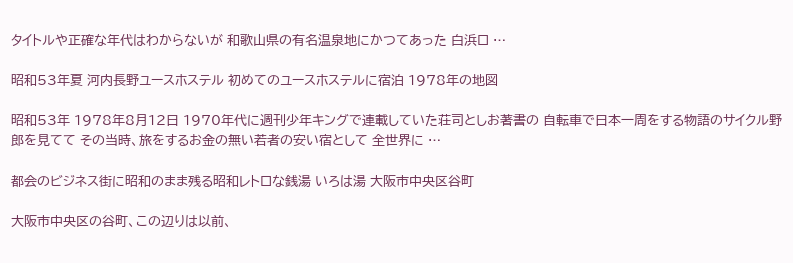タイトルや正確な年代はわからないが 和歌山県の有名温泉地にかつてあった 白浜ロ …

昭和53年夏 河内長野ユースホステル 初めてのユースホステルに宿泊 1978年の地図

昭和53年 1978年8月12日 1970年代に週刊少年キングで連載していた荘司としお著書の 自転車で日本一周をする物語のサイクル野郎を見てて その当時、旅をするお金の無い若者の安い宿として 全世界に …

都会のビジネス街に昭和のまま残る昭和レトロな銭湯 いろは湯 大阪市中央区谷町

大阪市中央区の谷町、この辺りは以前、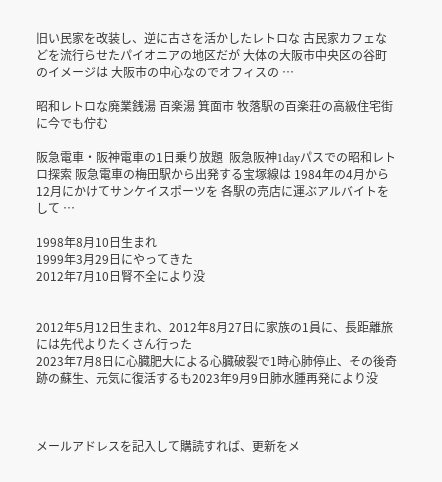旧い民家を改装し、逆に古さを活かしたレトロな 古民家カフェなどを流行らせたパイオニアの地区だが 大体の大阪市中央区の谷町のイメージは 大阪市の中心なのでオフィスの …

昭和レトロな廃業銭湯 百楽湯 箕面市 牧落駅の百楽荘の高級住宅街に今でも佇む

阪急電車・阪神電車の1日乗り放題  阪急阪神1dayパスでの昭和レトロ探索 阪急電車の梅田駅から出発する宝塚線は 1984年の4月から12月にかけてサンケイスポーツを 各駅の売店に運ぶアルバイトをして …

1998年8月10日生まれ
1999年3月29日にやってきた
2012年7月10日腎不全により没


2012年5月12日生まれ、2012年8月27日に家族の1員に、長距離旅には先代よりたくさん行った
2023年7月8日に心臓肥大による心臓破裂で1時心肺停止、その後奇跡の蘇生、元気に復活するも2023年9月9日肺水腫再発により没



メールアドレスを記入して購読すれば、更新をメ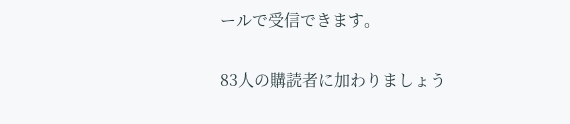ールで受信できます。

83人の購読者に加わりましょう